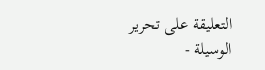التعليقة على تحرير الوسيلة -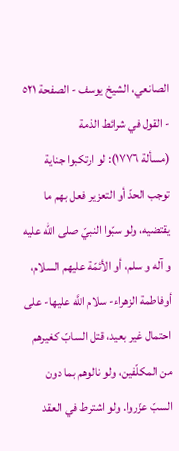الصانعي، الشيخ يوسف - الصفحة ٥٢١ - القول في شرائط الذمة
(مسألة ١٧٧٦): لو ارتكبوا جناية توجب الحدّ أو التعزير فعل بهم ما يقتضيه، ولو سبّوا النبيّ صلى الله عليه و آله و سلم، أو الأئمّة عليهم السلام، أوفاطمة الزهراء- سلام اللَّه عليها- على احتمال غير بعيد، قتل السابّ كغيرهم من المكلّفين، ولو نالوهم بما دون السبّ عزّروا. ولو اشترط في العقد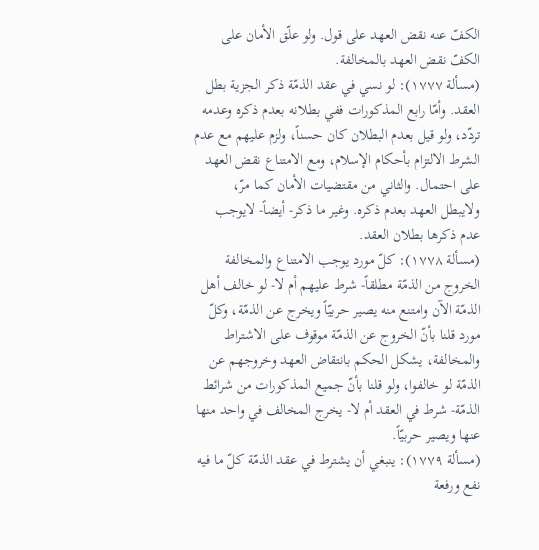الكفّ عنه نقض العهد على قول. ولو علّق الأمان على الكفّ نقض العهد بالمخالفة.
(مسألة ١٧٧٧): لو نسي في عقد الذمّة ذكر الجزية بطل العقد. وأمّا رابع المذكورات ففي بطلانه بعدم ذكره وعدمه تردّد، ولو قيل بعدم البطلان كان حسناً، ولزم عليهم مع عدم الشرط الالتزام بأحكام الإسلام، ومع الامتناع نقض العهد على احتمال. والثاني من مقتضيات الأمان كما مرّ، ولايبطل العهد بعدم ذكره. وغير ما ذكر- أيضاً- لايوجب عدم ذكرها بطلان العقد.
(مسألة ١٧٧٨): كلّ مورد يوجب الامتناع والمخالفة الخروج من الذمّة مطلقاً- شرط عليهم أم لا- لو خالف أهل الذمّة الآن وامتنع منه يصير حربيّاً ويخرج عن الذمّة، وكلّ مورد قلنا بأنّ الخروج عن الذمّة موقوف على الاشتراط والمخالفة، يشكل الحكم بانتقاض العهد وخروجهم عن الذمّة لو خالفوا، ولو قلنا بأنّ جميع المذكورات من شرائط الذمّة- شرط في العقد أم لا- يخرج المخالف في واحد منها عنها ويصير حربيّاً.
(مسألة ١٧٧٩): ينبغي أن يشترط في عقد الذمّة كلّ ما فيه نفع ورفعة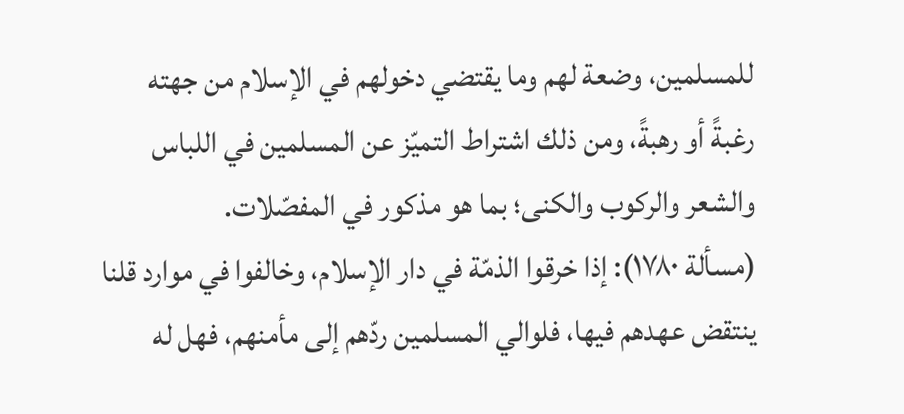للمسلمين، وضعة لهم وما يقتضي دخولهم في الإسلام من جهته رغبةً أو رهبةً، ومن ذلك اشتراط التميّز عن المسلمين في اللباس والشعر والركوب والكنى؛ بما هو مذكور في المفصّلات.
(مسألة ١٧٨٠): إذا خرقوا الذمّة في دار الإسلام، وخالفوا في موارد قلنا ينتقض عهدهم فيها، فلوالي المسلمين ردّهم إلى مأمنهم، فهل له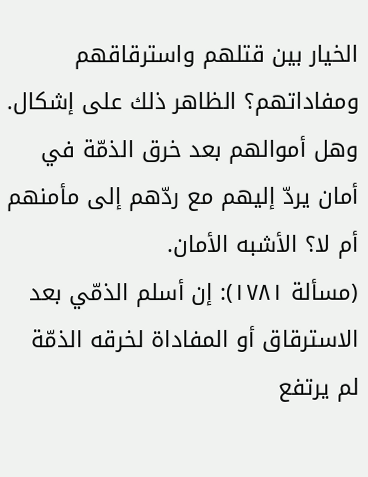الخيار بين قتلهم واسترقاقهم ومفاداتهم؟ الظاهر ذلك على إشكال. وهل أموالهم بعد خرق الذمّة في أمان يردّ إليهم مع ردّهم إلى مأمنهم أم لا؟ الأشبه الأمان.
(مسألة ١٧٨١): إن أسلم الذمّي بعد الاسترقاق أو المفاداة لخرقه الذمّة لم يرتفع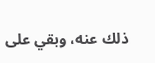ذلك عنه، وبقي على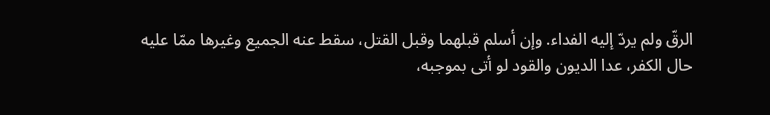الرقّ ولم يردّ إليه الفداء. وإن أسلم قبلهما وقبل القتل، سقط عنه الجميع وغيرها ممّا عليه حال الكفر، عدا الديون والقود لو أتى بموجبه،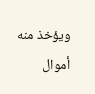ويؤخذ منه أموال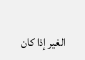الغير إذا كان